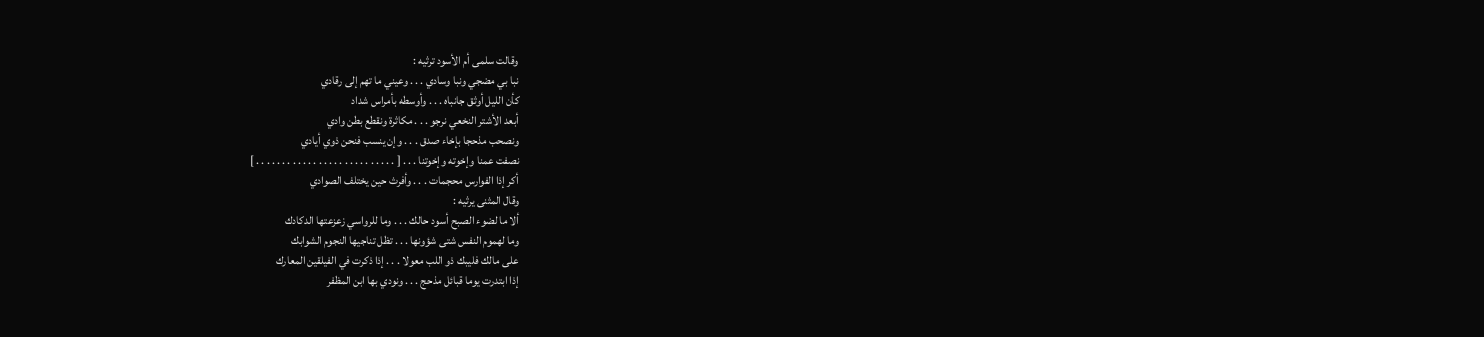وقالت سلمى أم الأسود ترثيه :
نبا بي مضجي ونبا وسادي . . . وعيني ما تهم إلى رقادي
كأن الليل أوثق جانباه . . . وأوسطه بأمراس شداد
أبعد الأشتر النخعي نرجو . . . مكاثرة ونقطع بطن وادي
ونصحب مذحجا بإخاء صدق . . . وإن ينسب فنحن ذوي أيادي
نصفت عمنا وإخوته وإخوتنا . . . [ . . . . . . . . . . . . . . . . . . . . . . . . . . . ]
أكر إذا الفوارس محجمات . . . وأفرث حين يختلف الصوادي
وقال المثنى يرثيه :
ألا ما لضوء الصبح أسود حالك . . . وما للرواسي زعزعتها الدكادك
وما لهموم النفس شتى شؤونها . . . تظل تناجيها النجوم الشوابك
على مالك فليبك ذو اللب معولا . . . إذا ذكرت في الفيلقين المعارك
إذا ابتدرت يوما قبائل مذحج . . . ونودي بها ابن المظفر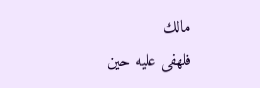مالك
فلهفى عليه حين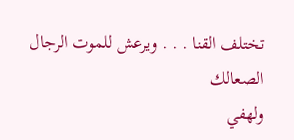تختلف القنا . . . ويرعش للموت الرجال الصعالك
ولهفي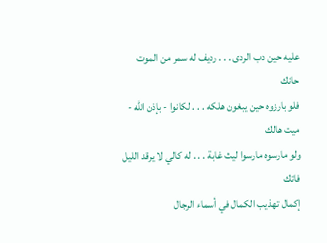عليه حين دب الردى . . . رديف له سمر من الموت حانك
فلو بارزوه حين يبغون هلكه . . . لكانوا - بإذن الله - ميت هالك
ولو مارسوه مارسوا ليث غابة . . . له كالي لا يرقد الليل فاتك
إكمال تهذيب الكمال في أسماء الرجال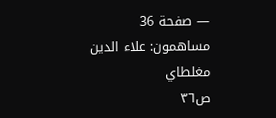— صفحة 36
مساهمون: علاء الدين مغلطاي
ص٣٦